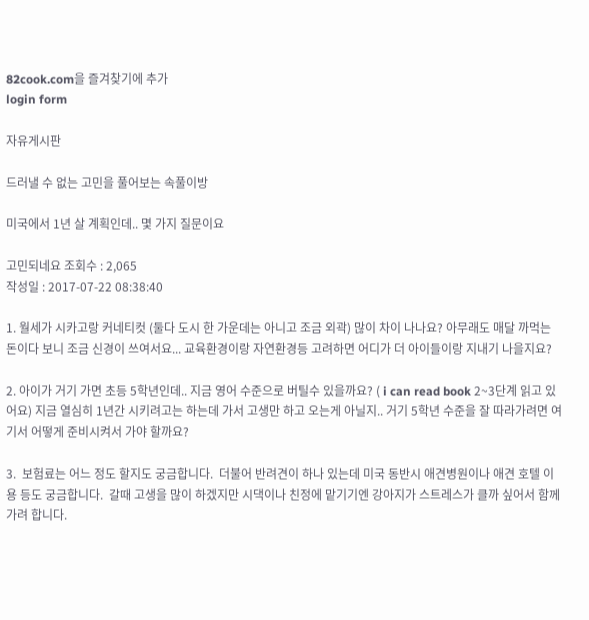82cook.com을 즐겨찾기에 추가
login form

자유게시판

드러낼 수 없는 고민을 풀어보는 속풀이방

미국에서 1년 살 계획인데.. 몇 가지 질문이요

고민되네요 조회수 : 2,065
작성일 : 2017-07-22 08:38:40

1. 월세가 시카고랑 커네티컷 (둘다 도시 한 가운데는 아니고 조금 외곽) 많이 차이 나나요? 아무래도 매달 까먹는 돈이다 보니 조금 신경이 쓰여서요... 교육환경이랑 자연환경등 고려하면 어디가 더 아이들이랑 지내기 나을지요?

2. 아이가 거기 가면 초등 5학년인데.. 지금 영어 수준으로 버틸수 있을까요? ( i can read book 2~3단계 읽고 있어요) 지금 열심히 1년간 시키려고는 하는데 가서 고생만 하고 오는게 아닐지.. 거기 5학년 수준을 잘 따라가려면 여기서 어떻게 준비시켜서 가야 할까요?

3.  보험료는 어느 정도 할지도 궁금합니다.  더불어 반려견이 하나 있는데 미국 동반시 애견병원이나 애견 호텔 이용 등도 궁금합니다.  갈때 고생을 많이 하겠지만 시댁이나 친정에 맡기기엔 강아지가 스트레스가 클까 싶어서 함께 가려 합니다.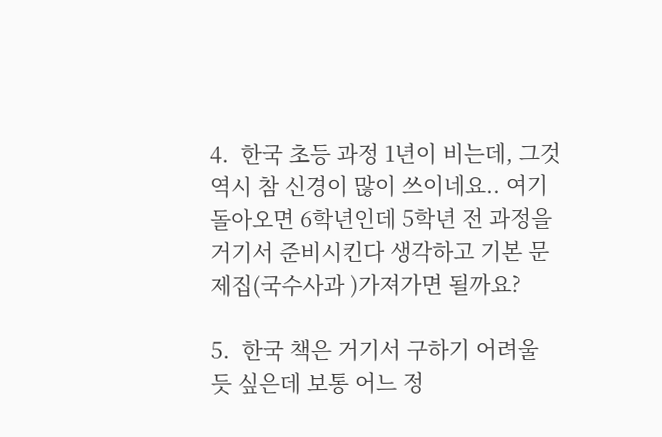4.  한국 초등 과정 1년이 비는데, 그것 역시 참 신경이 많이 쓰이네요.. 여기 돌아오면 6학년인데 5학년 전 과정을 거기서 준비시킨다 생각하고 기본 문제집(국수사과 )가져가면 될까요?

5.  한국 책은 거기서 구하기 어려울 듯 싶은데 보통 어느 정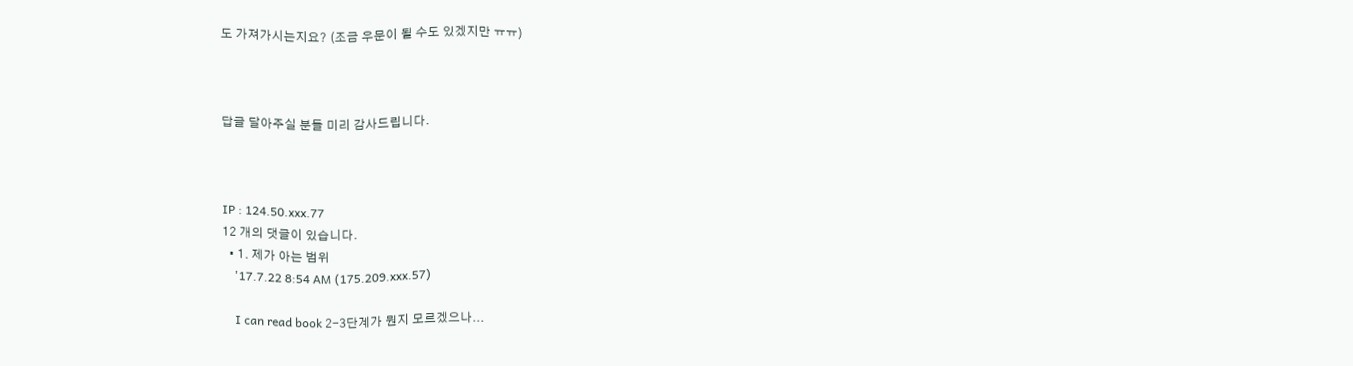도 가져가시는지요? (조금 우문이 될 수도 있겠지만 ㅠㅠ)



답글 달아주실 분들 미리 감사드립니다.



IP : 124.50.xxx.77
12 개의 댓글이 있습니다.
  • 1. 제가 아는 범위
    '17.7.22 8:54 AM (175.209.xxx.57)

    I can read book 2-3단계가 뭔지 모르겠으나...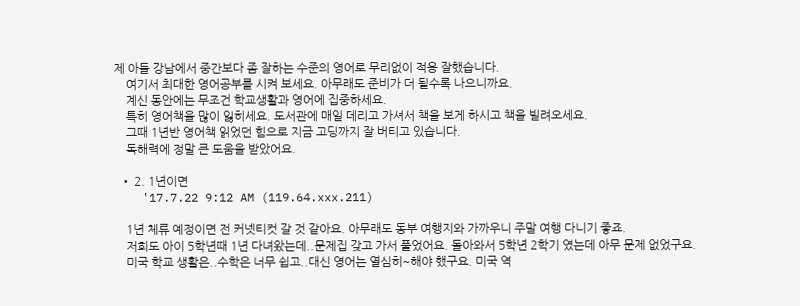제 아들 강남에서 중간보다 좀 잘하는 수준의 영어로 무리없이 적응 잘했습니다.
    여기서 최대한 영어공부를 시켜 보세요. 아무래도 준비가 더 될수록 나으니까요.
    계신 동안에는 무조건 학교생활과 영어에 집중하세요.
    특히 영어책을 많이 잃히세요. 도서관에 매일 데리고 가셔서 책을 보게 하시고 책을 빌려오세요.
    그때 1년반 영어책 읽었던 힘으로 지금 고딩까지 잘 버티고 있습니다.
    독해력에 정말 큰 도움을 받았어요.

  • 2. 1년이면
    '17.7.22 9:12 AM (119.64.xxx.211)

    1년 체류 예정이면 전 커넷티컷 갈 것 같아요. 아무래도 동부 여행지와 가까우니 주말 여행 다니기 좋죠.
    저희도 아이 5학년때 1년 다녀왔는데..문제집 갖고 가서 풀었어요. 돌아와서 5학년 2학기 였는데 아무 문제 없었구요.
    미국 학교 생활은..수학은 너무 쉽고..대신 영어는 열심히~해야 했구요. 미국 역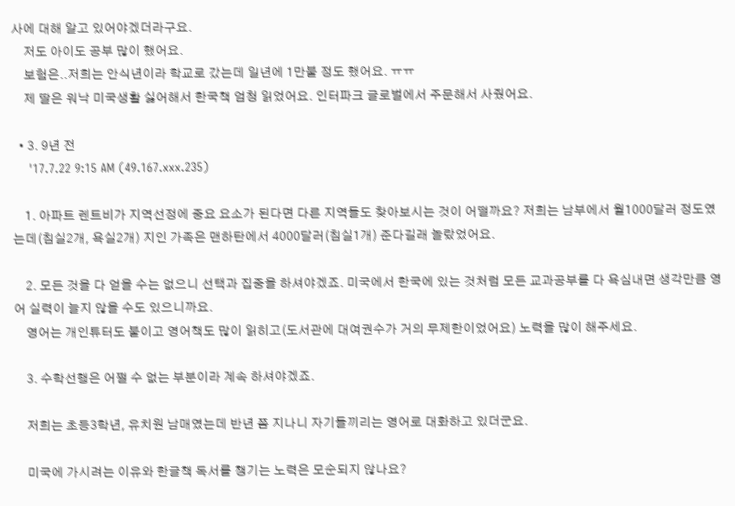사에 대해 알고 있어야겠더라구요.
    저도 아이도 공부 많이 했어요.
    보험은..저희는 안식년이라 학교로 갔는데 일년에 1만불 정도 했어요. ㅠㅠ
    제 딸은 워낙 미국생활 싫어해서 한국책 엄청 읽었어요. 인터파크 글로벌에서 주문해서 사줬어요.

  • 3. 9년 전
    '17.7.22 9:15 AM (49.167.xxx.235)

    1. 아파트 렌트비가 지역선정에 중요 요소가 된다면 다른 지역들도 찾아보시는 것이 어떨까요? 저희는 남부에서 월1000달러 정도였는데(침실2개, 욕실2개) 지인 가족은 맨하탄에서 4000달러(침실1개) 준다길래 놀랐었어요.

    2. 모든 것을 다 얻을 수는 없으니 선택과 집중을 하셔야겠죠. 미국에서 한국에 있는 것처럼 모든 교과공부를 다 욕심내면 생각만큼 영어 실력이 늘지 않을 수도 있으니까요.
    영어는 개인튜터도 붙이고 영어책도 많이 읽히고(도서관에 대여권수가 거의 무제한이었어요) 노력을 많이 해주세요.

    3. 수학선행은 어쩔 수 없는 부분이라 계속 하셔야겠죠.

    저희는 초등3학년, 유치원 남매였는데 반년 쯤 지나니 자기들끼리는 영어로 대화하고 있더군요.

    미국에 가시려는 이유와 한글책 독서를 챙기는 노력은 모순되지 않나요?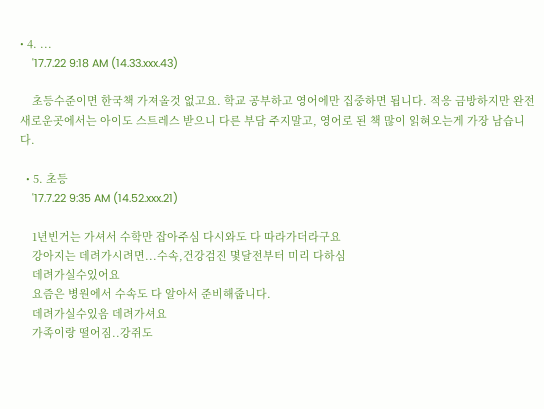• 4. ...
    '17.7.22 9:18 AM (14.33.xxx.43)

    초등수준이면 한국책 가져올것 없고요. 학교 공부하고 영어에만 집중하면 됩니다. 적응 금방하지만 완전 새로운곳에서는 아이도 스트레스 받으니 다른 부담 주지말고, 영어로 된 책 많이 읽혀오는게 가장 남습니다.

  • 5. 초등
    '17.7.22 9:35 AM (14.52.xxx.21)

    1년빈거는 가셔서 수학만 잡아주심 다시와도 다 따라가더라구요
    강아지는 데려가시려면...수속,건강검진 몇달전부터 미리 다하심
    데려가실수있어요
    요즘은 병원에서 수속도 다 알아서 준비해줍니다.
    데려가실수있음 데려가셔요
    가족이랑 떨어짐..강쥐도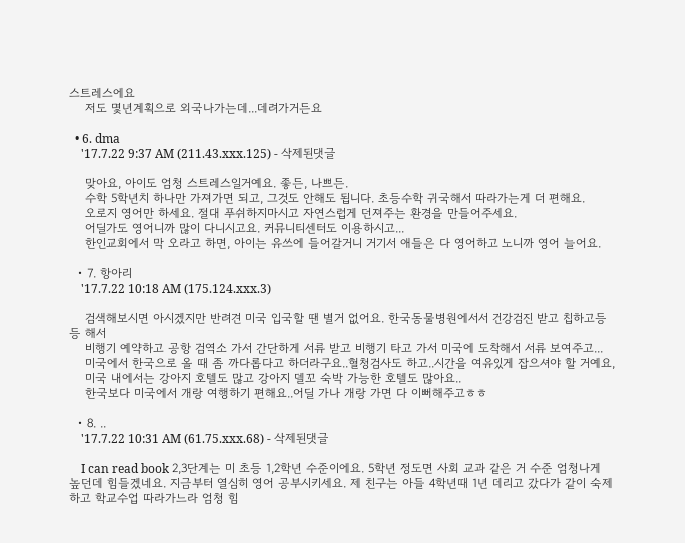스트레스에요
    저도 몇년계획으로 외국나가는데...데려가거든요

  • 6. dma
    '17.7.22 9:37 AM (211.43.xxx.125) - 삭제된댓글

    맞아요, 아이도 엄청 스트레스일거예요. 좋든, 나쁘든.
    수학 5학년치 하나만 가져가면 되고, 그것도 안해도 됩니다. 초등수학 귀국해서 따라가는게 더 편해요.
    오로지 영어만 하세요. 절대 푸쉬하지마시고 자연스럽게 던져주는 환경을 만들어주세요.
    어딜가도 영어니까 많이 다니시고요. 커뮤니티센터도 이용하시고...
    한인교회에서 막 오라고 하면, 아이는 유쓰에 들어갈거니 거기서 애들은 다 영어하고 노니까 영어 늘어요.

  • 7. 항아리
    '17.7.22 10:18 AM (175.124.xxx.3)

    검색해보시면 아시겠지만 반려견 미국 입국할 땐 별거 없어요. 한국동물병원에서서 건강검진 받고 칩하고등등 해서
    비행기 예약하고 공항 검역소 가서 간단하게 서류 받고 비행기 타고 가서 미국에 도착해서 서류 보여주고...
    미국에서 한국으로 올 때 좀 까다롭다고 하더라구요..혈청검사도 하고..시간을 여유있게 잡으셔야 할 거예요,
    미국 내에서는 강아지 호텔도 많고 강아지 델꼬 숙박 가능한 호텔도 많아요..
    한국보다 미국에서 개랑 여행하기 편해요..어딜 가나 개랑 가면 다 이뻐해주고ㅎㅎ

  • 8. ..
    '17.7.22 10:31 AM (61.75.xxx.68) - 삭제된댓글

    I can read book 2,3단계는 미 초등 1,2학년 수준이에요. 5학년 정도면 사회 교과 같은 거 수준 엄청나게 높던데 힘들겠네요. 지금부터 열심히 영어 공부시키세요. 제 친구는 아들 4학년때 1년 데리고 갔다가 같이 숙제하고 학교수업 따라가느라 엄청 힘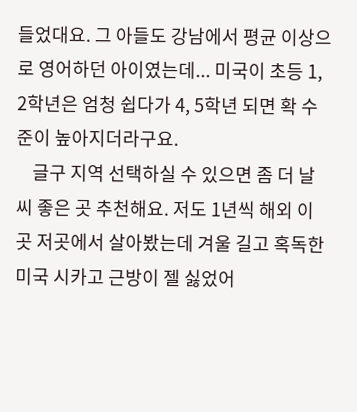들었대요. 그 아들도 강남에서 평균 이상으로 영어하던 아이였는데... 미국이 초등 1, 2학년은 엄청 쉽다가 4, 5학년 되면 확 수준이 높아지더라구요.
    글구 지역 선택하실 수 있으면 좀 더 날씨 좋은 곳 추천해요. 저도 1년씩 해외 이곳 저곳에서 살아봤는데 겨울 길고 혹독한 미국 시카고 근방이 젤 싫었어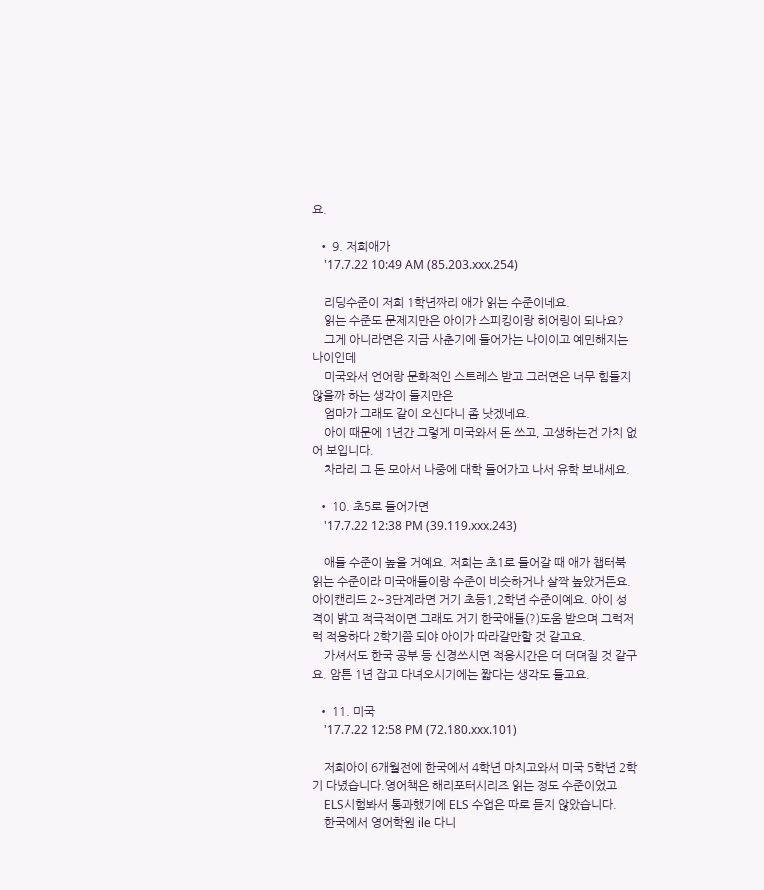요.

  • 9. 저희애가
    '17.7.22 10:49 AM (85.203.xxx.254)

    리딩수준이 저희 1학년짜리 애가 읽는 수준이네요.
    읽는 수준도 문제지만은 아이가 스피킹이랑 히어링이 되나요?
    그게 아니라면은 지금 사춘기에 들어가는 나이이고 예민해지는 나이인데
    미국와서 언어랑 문화적인 스트레스 받고 그러면은 너무 힘들지 않을까 하는 생각이 들지만은
    엄마가 그래도 같이 오신다니 좀 낫겠네요.
    아이 때문에 1년간 그렇게 미국와서 돈 쓰고, 고생하는건 가치 없어 보입니다.
    차라리 그 돈 모아서 나중에 대학 들어가고 나서 유학 보내세요.

  • 10. 초5로 들어가면
    '17.7.22 12:38 PM (39.119.xxx.243)

    애들 수준이 높을 거예요. 저희는 초1로 들어갈 때 애가 챕터북 읽는 수준이라 미국애들이랑 수준이 비슷하거나 살짝 높았거든요. 아이캔리드 2~3단계라면 거기 초등1,2학년 수준이예요. 아이 성격이 밝고 적극적이면 그래도 거기 한국애들(?)도움 받으며 그럭저럭 적응하다 2학기쯤 되야 아이가 따라갈만할 것 같고요.
    가셔서도 한국 공부 등 신경쓰시면 적응시간은 더 더뎌질 것 같구요. 암튼 1년 잡고 다녀오시기에는 짧다는 생각도 들고요.

  • 11. 미국
    '17.7.22 12:58 PM (72.180.xxx.101)

    저희아이 6개월전에 한국에서 4학년 마치고와서 미국 5학년 2학기 다녔습니다.영어책은 해리포터시리즈 읽는 정도 수준이었고
    ELS시험봐서 통과했기에 ELS 수업은 따로 듣지 않았습니다.
    한국에서 영어학원 ile 다니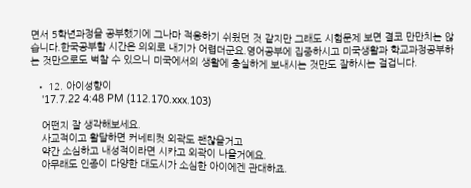면서 5학년과정을 공부했기에 그나마 적응하기 쉬웠던 것 같지만 그래도 시험문제 보면 결코 만만치는 않습니다.한국공부할 시간은 의외로 내기가 어렵더군요.영어공부에 집중하시고 미국생활과 학교과정공부하는 것만으로도 벅찰 수 있으니 미국에서의 생활에 충실하게 보내시는 것만도 잘하시는 걸겁니다.

  • 12. 아이성향이
    '17.7.22 4:48 PM (112.170.xxx.103)

    어떤지 잘 생각해보세요.
    사교적이고 활달하면 커네티컷 외곽도 괜찮을거고
    약간 소심하고 내성적이라면 시카고 외곽이 나을거예요.
    아무래도 인종이 다양한 대도시가 소심한 아이에겐 관대하죠.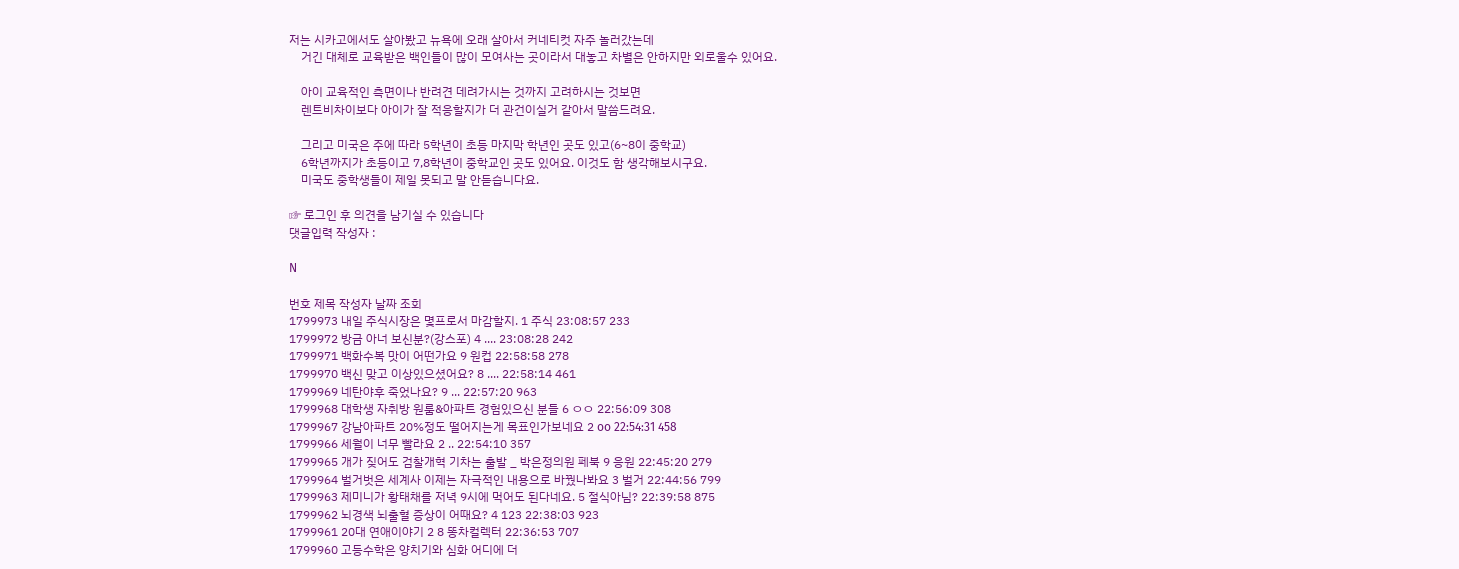저는 시카고에서도 살아봤고 뉴욕에 오래 살아서 커네티컷 자주 놀러갔는데
    거긴 대체로 교육받은 백인들이 많이 모여사는 곳이라서 대놓고 차별은 안하지만 외로울수 있어요.

    아이 교육적인 측면이나 반려견 데려가시는 것까지 고려하시는 것보면
    렌트비차이보다 아이가 잘 적응할지가 더 관건이실거 같아서 말씀드려요.

    그리고 미국은 주에 따라 5학년이 초등 마지막 학년인 곳도 있고(6~8이 중학교)
    6학년까지가 초등이고 7,8학년이 중학교인 곳도 있어요. 이것도 함 생각해보시구요.
    미국도 중학생들이 제일 못되고 말 안듣습니다요.

☞ 로그인 후 의견을 남기실 수 있습니다
댓글입력 작성자 :

N

번호 제목 작성자 날짜 조회
1799973 내일 주식시장은 몇프로서 마감할지. 1 주식 23:08:57 233
1799972 방금 아너 보신분?(강스포) 4 .... 23:08:28 242
1799971 백화수복 맛이 어떤가요 9 원컵 22:58:58 278
1799970 백신 맞고 이상있으셨어요? 8 .... 22:58:14 461
1799969 네탄야후 죽었나요? 9 ... 22:57:20 963
1799968 대학생 자취방 원룸&아파트 경험있으신 분들 6 ㅇㅇ 22:56:09 308
1799967 강남아파트 20%정도 떨어지는게 목표인가보네요 2 oo 22:54:31 458
1799966 세월이 너무 빨라요 2 .. 22:54:10 357
1799965 개가 짖어도 검찰개혁 기차는 출발 _ 박은정의원 페북 9 응원 22:45:20 279
1799964 벌거벗은 세계사 이제는 자극적인 내용으로 바꿨나봐요 3 벌거 22:44:56 799
1799963 제미니가 황태채를 저녁 9시에 먹어도 된다네요. 5 절식아님? 22:39:58 875
1799962 뇌경색 뇌출혈 증상이 어때요? 4 123 22:38:03 923
1799961 20대 연애이야기 2 8 똥차컬렉터 22:36:53 707
1799960 고등수학은 양치기와 심화 어디에 더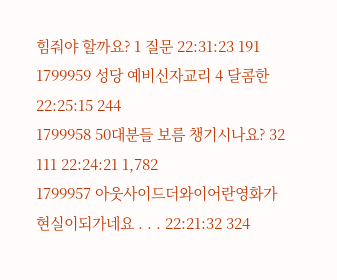힘줘야 할까요? 1 질문 22:31:23 191
1799959 성당 예비신자교리 4 달콤한 22:25:15 244
1799958 50대분들 보름 챙기시나요? 32 111 22:24:21 1,782
1799957 아웃사이드더와이어란영화가 현실이되가네요 . . . 22:21:32 324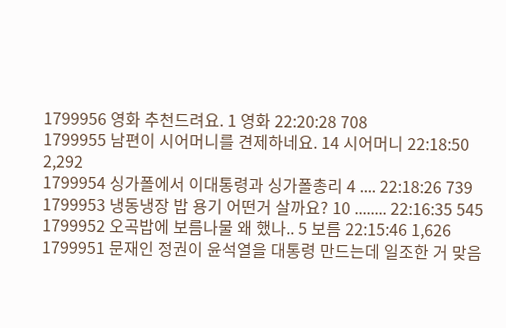1799956 영화 추천드려요. 1 영화 22:20:28 708
1799955 남편이 시어머니를 견제하네요. 14 시어머니 22:18:50 2,292
1799954 싱가폴에서 이대통령과 싱가폴총리 4 .... 22:18:26 739
1799953 냉동냉장 밥 용기 어떤거 살까요? 10 ........ 22:16:35 545
1799952 오곡밥에 보름나물 왜 했나.. 5 보름 22:15:46 1,626
1799951 문재인 정권이 윤석열을 대통령 만드는데 일조한 거 맞음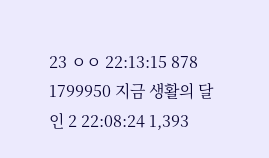23 ㅇㅇ 22:13:15 878
1799950 지금 생활의 달인 2 22:08:24 1,393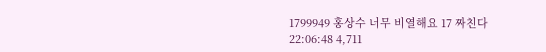1799949 홍상수 너무 비열해요 17 짜친다 22:06:48 4,711